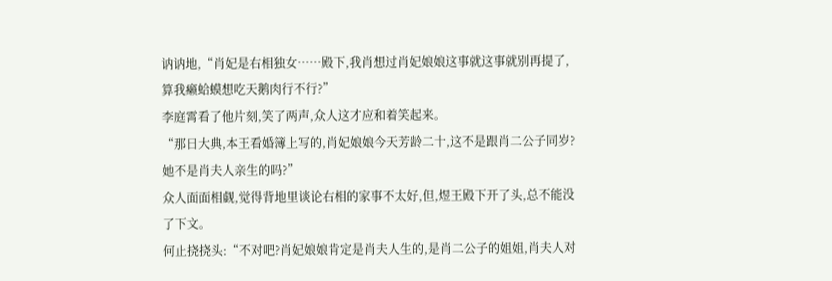讷讷地,“肖妃是右相独女……殿下,我肖想过肖妃娘娘这事就这事就别再提了,算我癞蛤蟆想吃天鹅肉行不行?”
李庭霄看了他片刻,笑了两声,众人这才应和着笑起来。
“那日大典,本王看婚簿上写的,肖妃娘娘今天芳龄二十,这不是跟肖二公子同岁?她不是肖夫人亲生的吗?”
众人面面相觑,觉得背地里谈论右相的家事不太好,但,煜王殿下开了头,总不能没了下文。
何止挠挠头:“不对吧?肖妃娘娘肯定是肖夫人生的,是肖二公子的姐姐,肖夫人对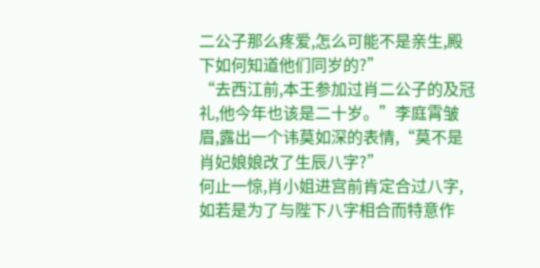二公子那么疼爱,怎么可能不是亲生,殿下如何知道他们同岁的?”
“去西江前,本王参加过肖二公子的及冠礼,他今年也该是二十岁。”李庭霄皱眉,露出一个讳莫如深的表情,“莫不是肖妃娘娘改了生辰八字?”
何止一惊,肖小姐进宫前肯定合过八字,如若是为了与陛下八字相合而特意作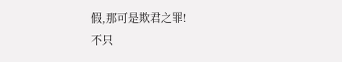假,那可是欺君之罪!
不只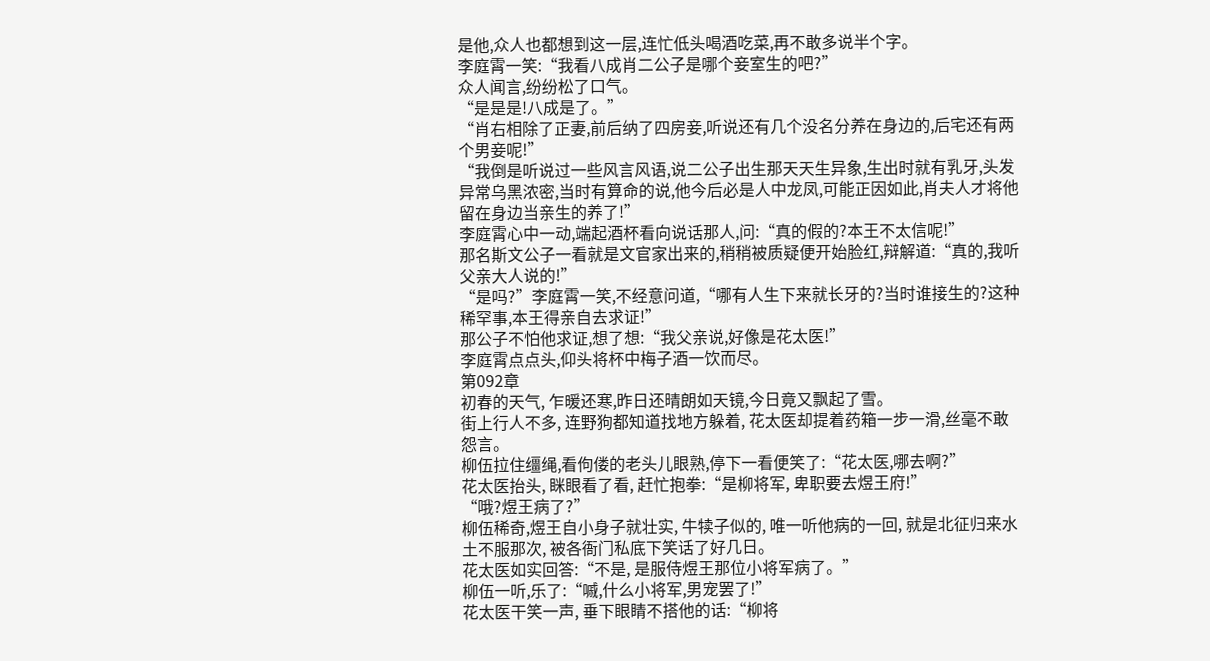是他,众人也都想到这一层,连忙低头喝酒吃菜,再不敢多说半个字。
李庭霄一笑:“我看八成肖二公子是哪个妾室生的吧?”
众人闻言,纷纷松了口气。
“是是是!八成是了。”
“肖右相除了正妻,前后纳了四房妾,听说还有几个没名分养在身边的,后宅还有两个男妾呢!”
“我倒是听说过一些风言风语,说二公子出生那天天生异象,生出时就有乳牙,头发异常乌黑浓密,当时有算命的说,他今后必是人中龙凤,可能正因如此,肖夫人才将他留在身边当亲生的养了!”
李庭霄心中一动,端起酒杯看向说话那人,问:“真的假的?本王不太信呢!”
那名斯文公子一看就是文官家出来的,稍稍被质疑便开始脸红,辩解道:“真的,我听父亲大人说的!”
“是吗?”李庭霄一笑,不经意问道,“哪有人生下来就长牙的?当时谁接生的?这种稀罕事,本王得亲自去求证!”
那公子不怕他求证,想了想:“我父亲说,好像是花太医!”
李庭霄点点头,仰头将杯中梅子酒一饮而尽。
第092章
初春的天气, 乍暖还寒,昨日还晴朗如天镜,今日竟又飘起了雪。
街上行人不多, 连野狗都知道找地方躲着, 花太医却提着药箱一步一滑,丝毫不敢怨言。
柳伍拉住缰绳,看佝偻的老头儿眼熟,停下一看便笑了:“花太医,哪去啊?”
花太医抬头, 眯眼看了看, 赶忙抱拳:“是柳将军, 卑职要去煜王府!”
“哦?煜王病了?”
柳伍稀奇,煜王自小身子就壮实, 牛犊子似的, 唯一听他病的一回, 就是北征归来水土不服那次, 被各衙门私底下笑话了好几日。
花太医如实回答:“不是, 是服侍煜王那位小将军病了。”
柳伍一听,乐了:“嘁,什么小将军,男宠罢了!”
花太医干笑一声, 垂下眼睛不搭他的话:“柳将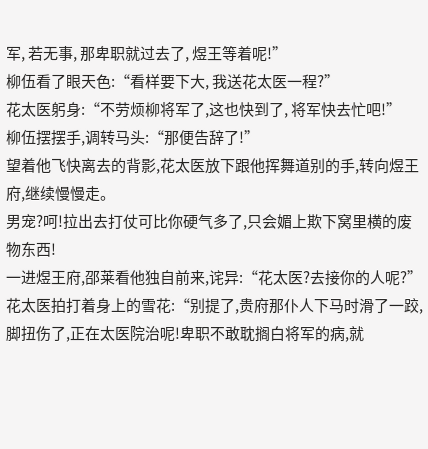军, 若无事, 那卑职就过去了, 煜王等着呢!”
柳伍看了眼天色:“看样要下大, 我送花太医一程?”
花太医躬身:“不劳烦柳将军了,这也快到了, 将军快去忙吧!”
柳伍摆摆手,调转马头:“那便告辞了!”
望着他飞快离去的背影,花太医放下跟他挥舞道别的手,转向煜王府,继续慢慢走。
男宠?呵!拉出去打仗可比你硬气多了,只会媚上欺下窝里横的废物东西!
一进煜王府,邵莱看他独自前来,诧异:“花太医?去接你的人呢?”
花太医拍打着身上的雪花:“别提了,贵府那仆人下马时滑了一跤,脚扭伤了,正在太医院治呢!卑职不敢耽搁白将军的病,就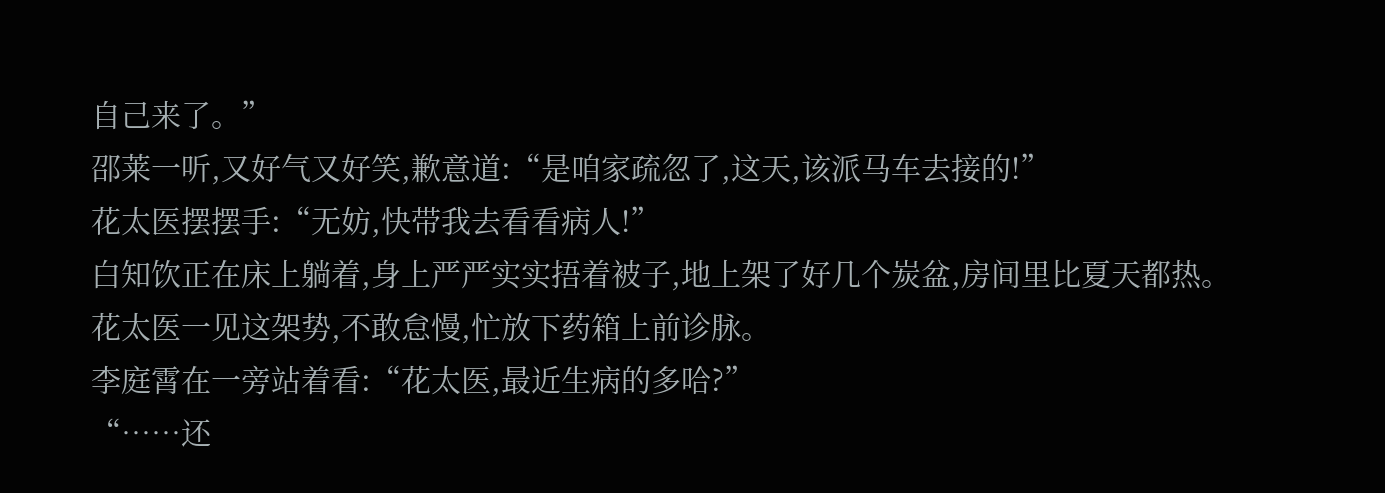自己来了。”
邵莱一听,又好气又好笑,歉意道:“是咱家疏忽了,这天,该派马车去接的!”
花太医摆摆手:“无妨,快带我去看看病人!”
白知饮正在床上躺着,身上严严实实捂着被子,地上架了好几个炭盆,房间里比夏天都热。
花太医一见这架势,不敢怠慢,忙放下药箱上前诊脉。
李庭霄在一旁站着看:“花太医,最近生病的多哈?”
“……还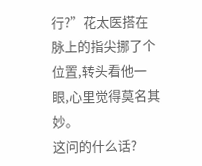行?”花太医搭在脉上的指尖挪了个位置,转头看他一眼,心里觉得莫名其妙。
这问的什么话?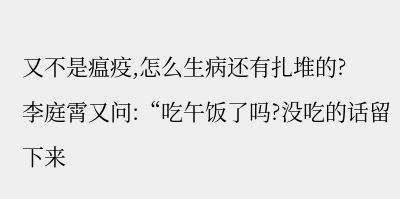又不是瘟疫,怎么生病还有扎堆的?
李庭霄又问:“吃午饭了吗?没吃的话留下来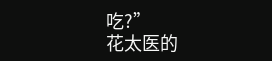吃?”
花太医的